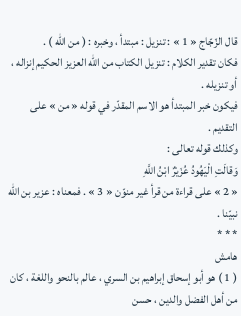قال الزّجّاج « 1 » : تنزيل : مبتدأ ، وخبره : ( من اللّه ) .
فكان تقدير الكلام : تنزيل الكتاب من اللّه العزيز الحكيم إنزاله ، أو تنزيله .
فيكون خبر المبتدأ هو الاسم المقدّر في قوله « من » على التقديم .
وكذلك قوله تعالى :
وَقالَتِ الْيَهُودُ عُزَيْرٌ ابْنُ اللَّهِ
« 2 » على قراءة من قرأ غير منوّن « 3 » . فمعناه : عزير بن اللّه نبيّنا .
* * *
هامش
( 1 ) هو أبو إسحاق إبراهيم بن السري ، عالم بالنحو واللغة ، كان من أهل الفضل والدين ، حسن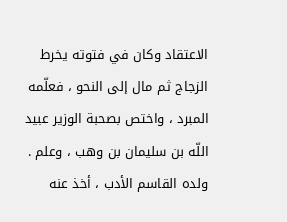الاعتقاد وكان في فتوته يخرط الزجاج ثم مال إلى النحو ، فعلّمه المبرد ، واختص بصحبة الوزير عبيد اللّه بن سليمان بن وهب ، وعلم . ولده القاسم الأدب ، أخذ عنه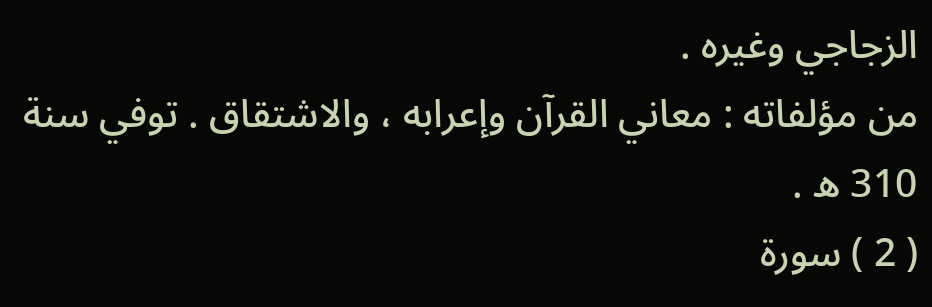الزجاجي وغيره .
من مؤلفاته : معاني القرآن وإعرابه ، والاشتقاق . توفي سنة 310 ه .
( 2 ) سورة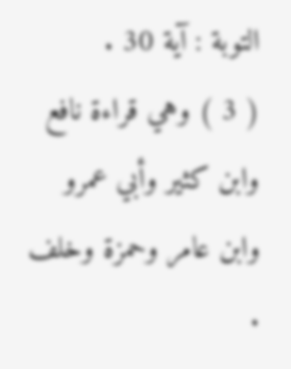التوبة : آية 30 .
( 3 ) وهي قراءة نافع وابن كثير وأبي عمرو وابن عامر وحمزة وخلف .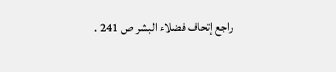راجع إتحاف فضلاء البشر ص 241 .